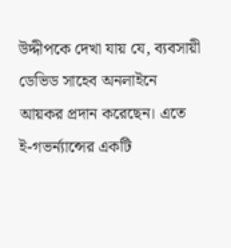উদ্দীপকে দেখা যায় যে, ব্যবসায়ী ডেভিড সাহেব অনলাইনে আয়কর প্রদান করেছেন। এতে ই-গভর্ন্যান্সের একটি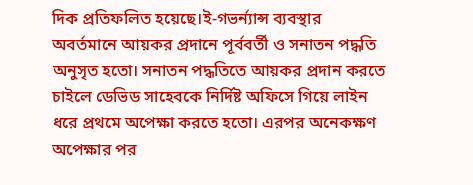দিক প্রতিফলিত হয়েছে।ই-গভর্ন্যান্স ব্যবস্থার অবর্তমানে আয়কর প্রদানে পূর্ববর্তী ও সনাতন পদ্ধতি অনুসৃত হতো। সনাতন পদ্ধতিতে আয়কর প্রদান করতে চাইলে ডেভিড সাহেবকে নির্দিষ্ট অফিসে গিয়ে লাইন ধরে প্রথমে অপেক্ষা করতে হতো। এরপর অনেকক্ষণ অপেক্ষার পর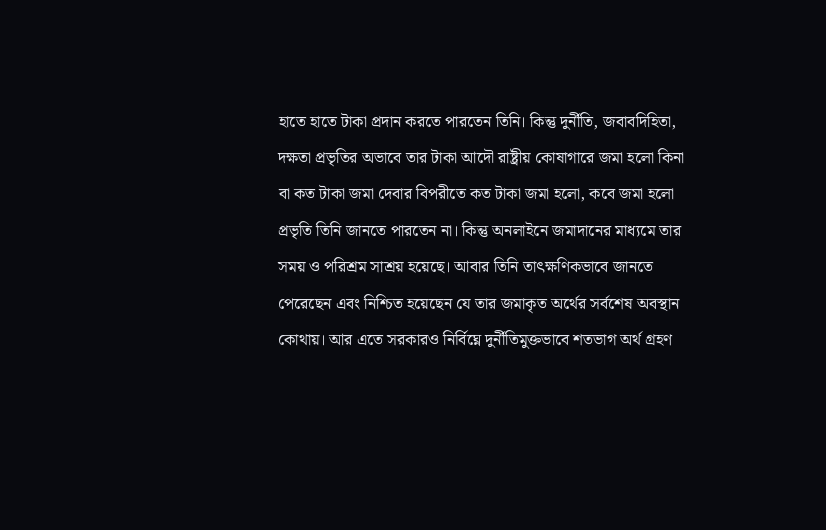হাতে হাতে টাকা প্রদান করতে পারতেন তিনি। কিন্তু দুর্নীতি, জবাবদিহিতা, দক্ষতা প্রভৃতির অভাবে তার টাকা আদৌ রাষ্ট্রীয় কোষাগারে জমা হলো কিনা বা কত টাকা জমা দেবার বিপরীতে কত টাকা জমা হলো, কবে জমা হলো প্রভৃতি তিনি জানতে পারতেন না। কিন্তু অনলাইনে জমাদানের মাধ্যমে তার সময় ও পরিশ্রম সাশ্রয় হয়েছে। আবার তিনি তাৎক্ষণিকভাবে জানতে পেরেছেন এবং নিশ্চিত হয়েছেন যে তার জমাকৃত অর্থের সর্বশেষ অবস্থান কোথায়। আর এতে সরকারও নির্বিঘ্নে দুর্নীতিমুক্তভাবে শতভাগ অর্থ গ্রহণ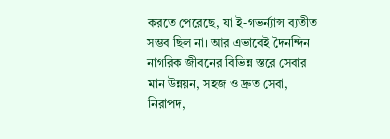করতে পেরেছে, যা ই-গভর্ন্যান্স ব্যতীত সম্ভব ছিল না। আর এভাবেই দৈনন্দিন নাগরিক জীবনের বিভিন্ন স্তরে সেবার মান উন্নয়ন, সহজ ও দ্রুত সেবা, নিরাপদ,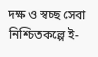দক্ষ ও স্বচ্ছ সেবা নিশ্চিতকল্পে ই-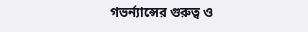গভর্ন্যান্সের গুরুত্ব ও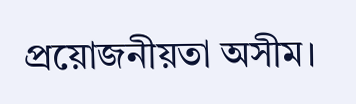প্রয়োজনীয়তা অসীম।